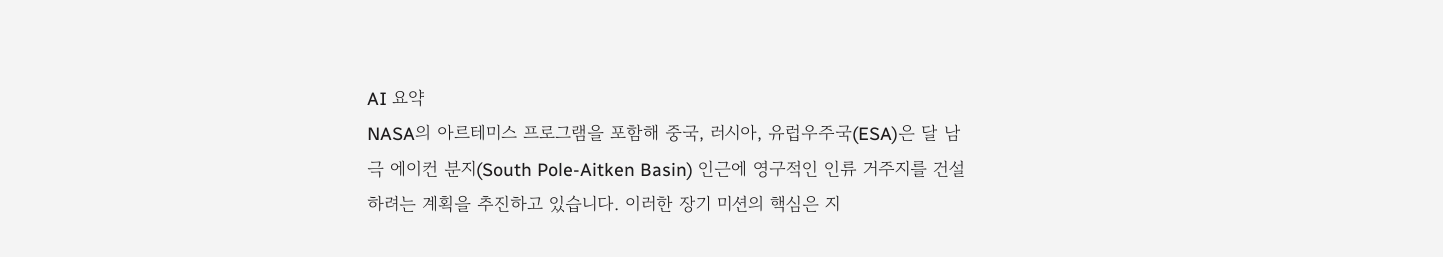AI 요약
NASA의 아르테미스 프로그램을 포함해 중국, 러시아, 유럽우주국(ESA)은 달 남극 에이컨 분지(South Pole-Aitken Basin) 인근에 영구적인 인류 거주지를 건설하려는 계획을 추진하고 있습니다. 이러한 장기 미션의 핵심은 지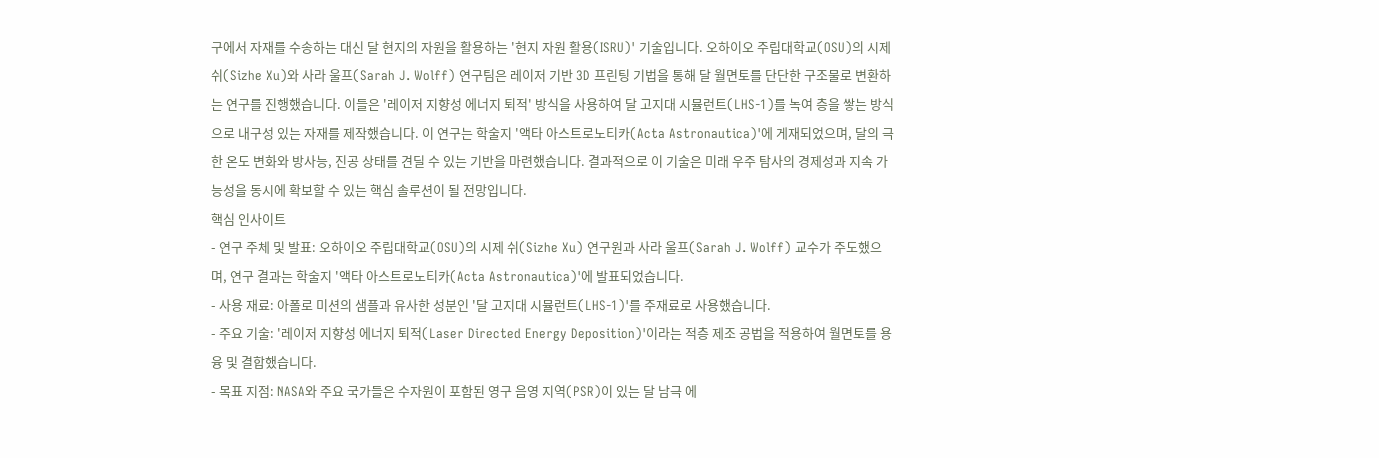구에서 자재를 수송하는 대신 달 현지의 자원을 활용하는 '현지 자원 활용(ISRU)' 기술입니다. 오하이오 주립대학교(OSU)의 시제 쉬(Sizhe Xu)와 사라 울프(Sarah J. Wolff) 연구팀은 레이저 기반 3D 프린팅 기법을 통해 달 월면토를 단단한 구조물로 변환하는 연구를 진행했습니다. 이들은 '레이저 지향성 에너지 퇴적' 방식을 사용하여 달 고지대 시뮬런트(LHS-1)를 녹여 층을 쌓는 방식으로 내구성 있는 자재를 제작했습니다. 이 연구는 학술지 '액타 아스트로노티카(Acta Astronautica)'에 게재되었으며, 달의 극한 온도 변화와 방사능, 진공 상태를 견딜 수 있는 기반을 마련했습니다. 결과적으로 이 기술은 미래 우주 탐사의 경제성과 지속 가능성을 동시에 확보할 수 있는 핵심 솔루션이 될 전망입니다.
핵심 인사이트
- 연구 주체 및 발표: 오하이오 주립대학교(OSU)의 시제 쉬(Sizhe Xu) 연구원과 사라 울프(Sarah J. Wolff) 교수가 주도했으며, 연구 결과는 학술지 '액타 아스트로노티카(Acta Astronautica)'에 발표되었습니다.
- 사용 재료: 아폴로 미션의 샘플과 유사한 성분인 '달 고지대 시뮬런트(LHS-1)'를 주재료로 사용했습니다.
- 주요 기술: '레이저 지향성 에너지 퇴적(Laser Directed Energy Deposition)'이라는 적층 제조 공법을 적용하여 월면토를 용융 및 결합했습니다.
- 목표 지점: NASA와 주요 국가들은 수자원이 포함된 영구 음영 지역(PSR)이 있는 달 남극 에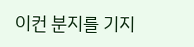이컨 분지를 기지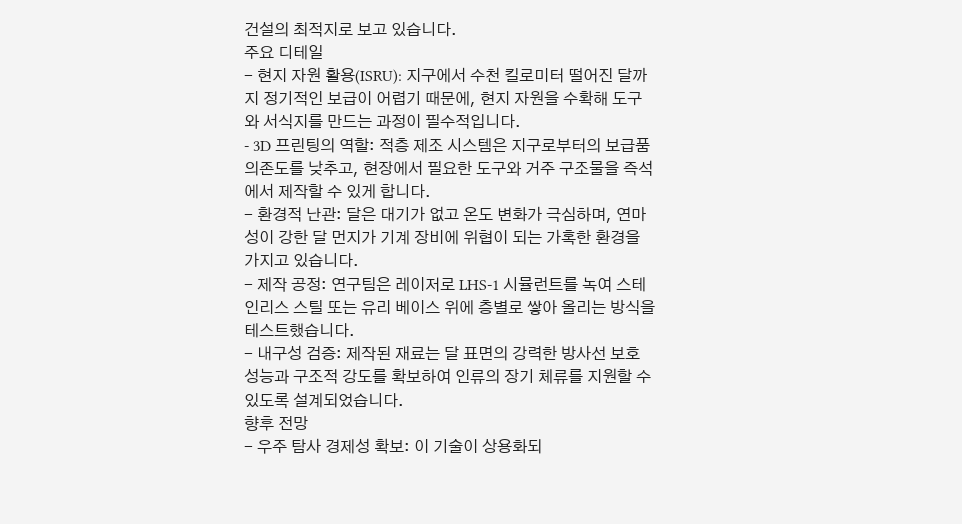건설의 최적지로 보고 있습니다.
주요 디테일
- 현지 자원 활용(ISRU): 지구에서 수천 킬로미터 떨어진 달까지 정기적인 보급이 어렵기 때문에, 현지 자원을 수확해 도구와 서식지를 만드는 과정이 필수적입니다.
- 3D 프린팅의 역할: 적층 제조 시스템은 지구로부터의 보급품 의존도를 낮추고, 현장에서 필요한 도구와 거주 구조물을 즉석에서 제작할 수 있게 합니다.
- 환경적 난관: 달은 대기가 없고 온도 변화가 극심하며, 연마성이 강한 달 먼지가 기계 장비에 위협이 되는 가혹한 환경을 가지고 있습니다.
- 제작 공정: 연구팀은 레이저로 LHS-1 시뮬런트를 녹여 스테인리스 스틸 또는 유리 베이스 위에 층별로 쌓아 올리는 방식을 테스트했습니다.
- 내구성 검증: 제작된 재료는 달 표면의 강력한 방사선 보호 성능과 구조적 강도를 확보하여 인류의 장기 체류를 지원할 수 있도록 설계되었습니다.
향후 전망
- 우주 탐사 경제성 확보: 이 기술이 상용화되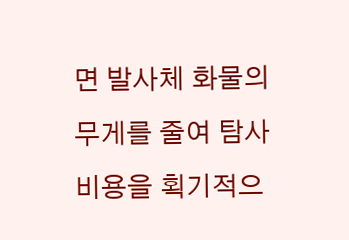면 발사체 화물의 무게를 줄여 탐사 비용을 획기적으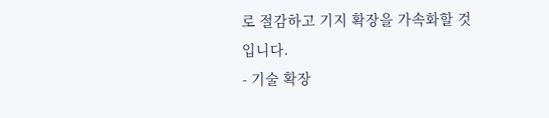로 절감하고 기지 확장을 가속화할 것입니다.
- 기술 확장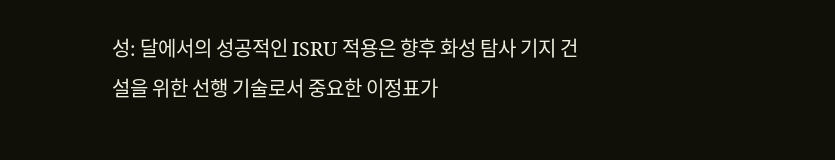성: 달에서의 성공적인 ISRU 적용은 향후 화성 탐사 기지 건설을 위한 선행 기술로서 중요한 이정표가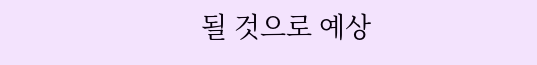될 것으로 예상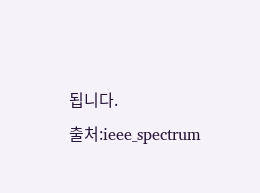됩니다.
출처:ieee_spectrum